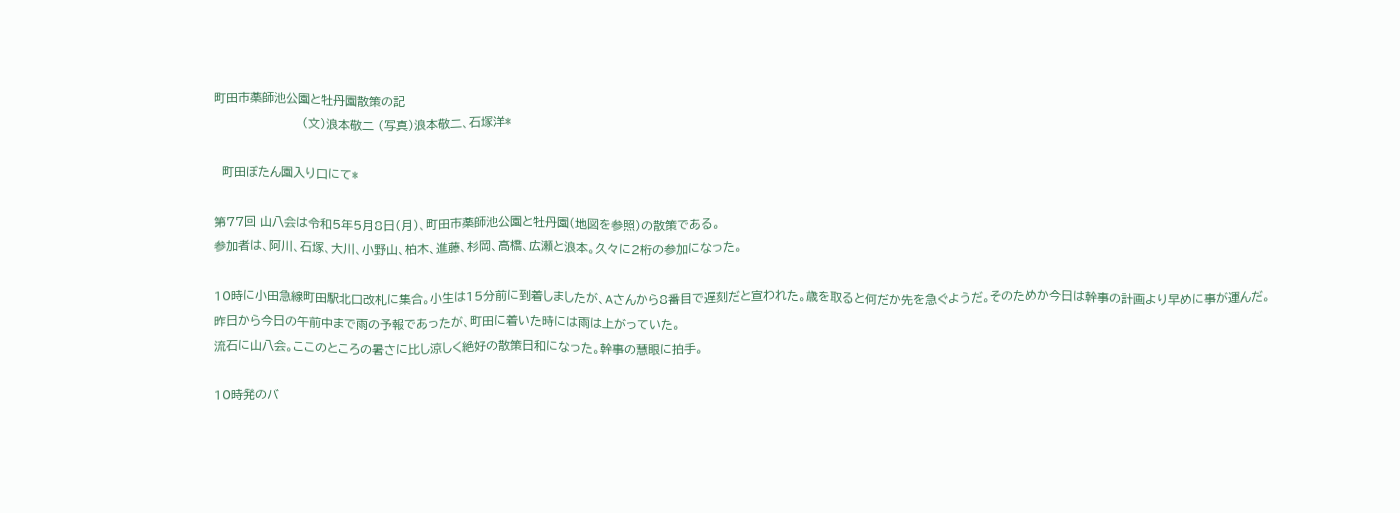町田市薬師池公園と牡丹園散策の記
                      (文)浪本敬二 (写真)浪本敬二、石塚洋*

  町田ぼたん園入り口にて*

第77回 山八会は令和5年5月8日(月)、町田市薬師池公園と牡丹園(地図を参照)の散策である。
参加者は、阿川、石塚、大川、小野山、柏木、進藤、杉岡、高橋、広瀬と浪本。久々に2桁の参加になった。

10時に小田急線町田駅北口改札に集合。小生は15分前に到着しましたが、Aさんから8番目で遅刻だと宣われた。歳を取ると何だか先を急ぐようだ。そのためか今日は幹事の計画より早めに事が運んだ。
昨日から今日の午前中まで雨の予報であったが、町田に着いた時には雨は上がっていた。
流石に山八会。ここのところの暑さに比し涼しく絶好の散策日和になった。幹事の慧眼に拍手。

10時発のバ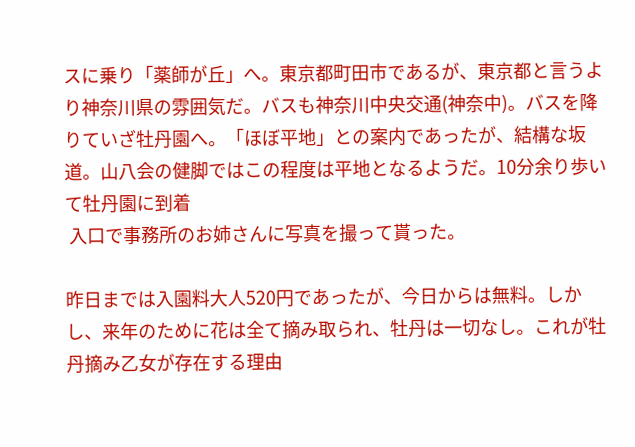スに乗り「薬師が丘」へ。東京都町田市であるが、東京都と言うより神奈川県の雰囲気だ。バスも神奈川中央交通(神奈中)。バスを降りていざ牡丹園へ。「ほぼ平地」との案内であったが、結構な坂道。山八会の健脚ではこの程度は平地となるようだ。10分余り歩いて牡丹園に到着
 入口で事務所のお姉さんに写真を撮って貰った。

昨日までは入園料大人520円であったが、今日からは無料。しかし、来年のために花は全て摘み取られ、牡丹は一切なし。これが牡丹摘み乙女が存在する理由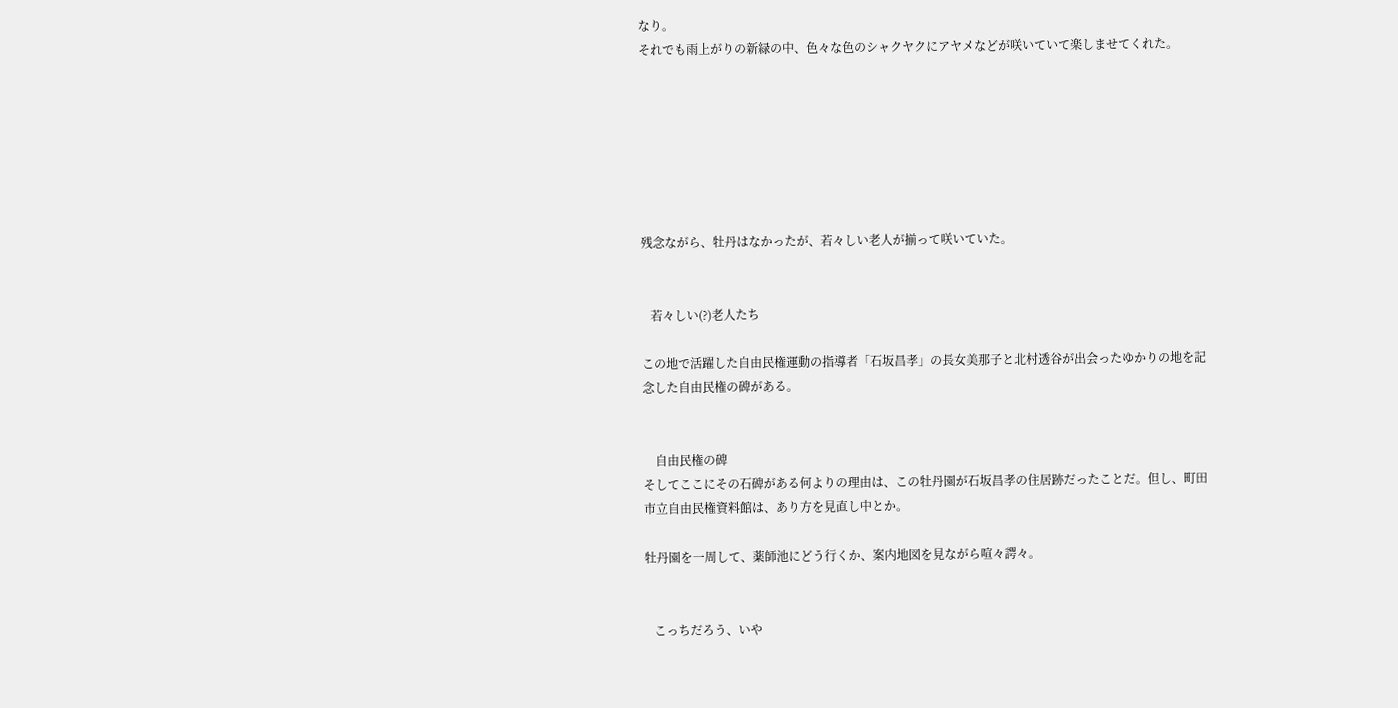なり。
それでも雨上がりの新緑の中、色々な色のシャクヤクにアヤメなどが咲いていて楽しませてくれた。







残念ながら、牡丹はなかったが、若々しい老人が揃って咲いていた。


   若々しい(?)老人たち

この地で活躍した自由民権運動の指導者「石坂昌孝」の長女美那子と北村透谷が出会ったゆかりの地を記念した自由民権の碑がある。


    自由民権の碑
そしてここにその石碑がある何よりの理由は、この牡丹園が石坂昌孝の住居跡だったことだ。但し、町田市立自由民権資料館は、あり方を見直し中とか。

牡丹園を一周して、薬師池にどう行くか、案内地図を見ながら喧々諤々。


   こっちだろう、いや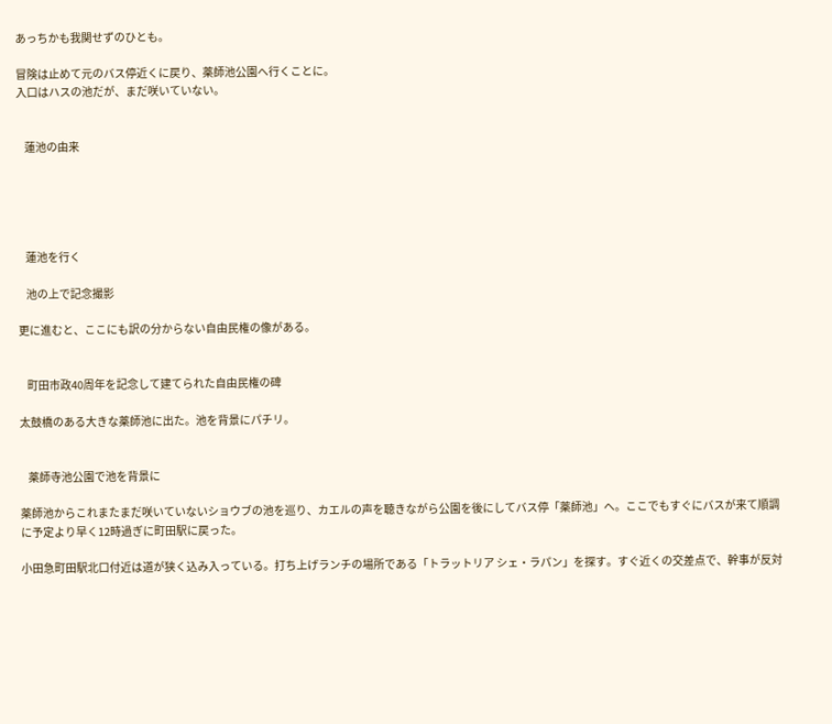あっちかも我関せずのひとも。

冒険は止めて元のバス停近くに戻り、薬師池公園へ行くことに。
入口はハスの池だが、まだ咲いていない。


    蓮池の由来





    蓮池を行く

    池の上で記念撮影

更に進むと、ここにも訳の分からない自由民権の像がある。


    町田市政40周年を記念して建てられた自由民権の碑

太鼓橋のある大きな薬師池に出た。池を背景にパチリ。


    薬師寺池公園で池を背景に

薬師池からこれまたまだ咲いていないショウブの池を巡り、カエルの声を聴きながら公園を後にしてバス停「薬師池」へ。ここでもすぐにバスが来て順調に予定より早く12時過ぎに町田駅に戻った。

小田急町田駅北口付近は道が狭く込み入っている。打ち上げランチの場所である「トラットリア シェ・ラパン」を探す。すぐ近くの交差点で、幹事が反対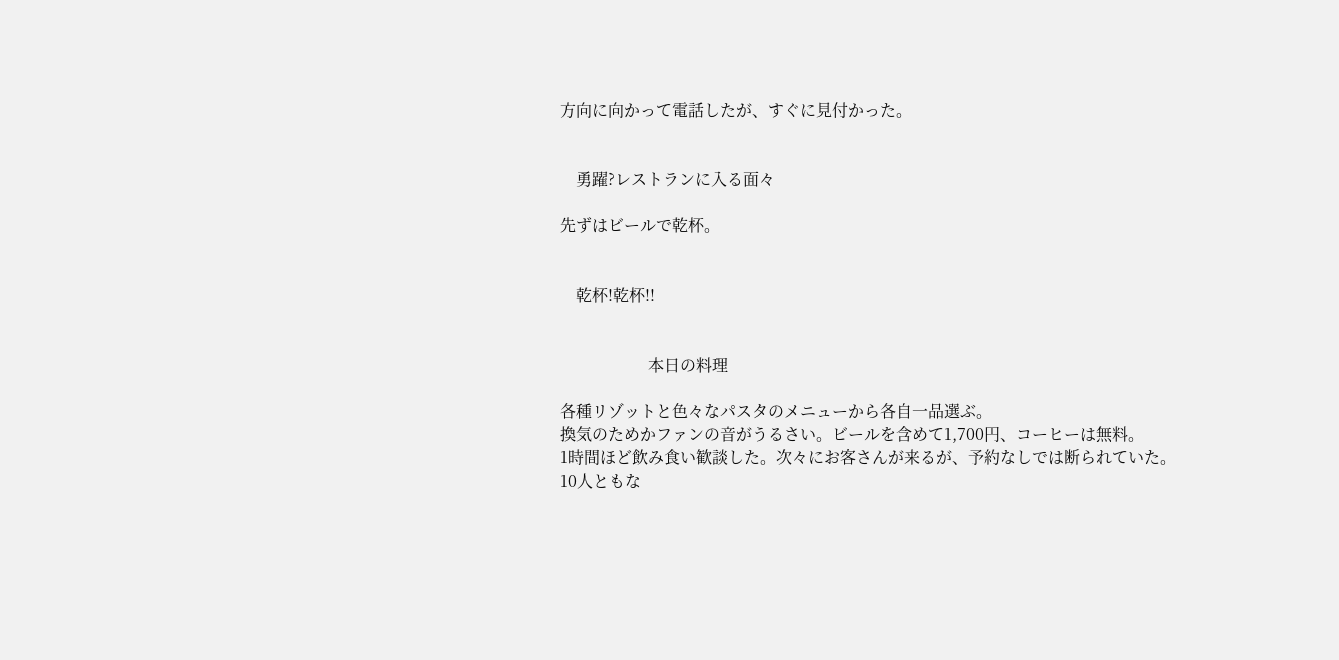方向に向かって電話したが、すぐに見付かった。


    勇躍?レストランに入る面々

先ずはビールで乾杯。


    乾杯!乾杯!!


                      本日の料理

各種リゾットと色々なパスタのメニューから各自一品選ぶ。
換気のためかファンの音がうるさい。ビールを含めて1,700円、コーヒーは無料。
1時間ほど飲み食い歓談した。次々にお客さんが来るが、予約なしでは断られていた。
10人ともな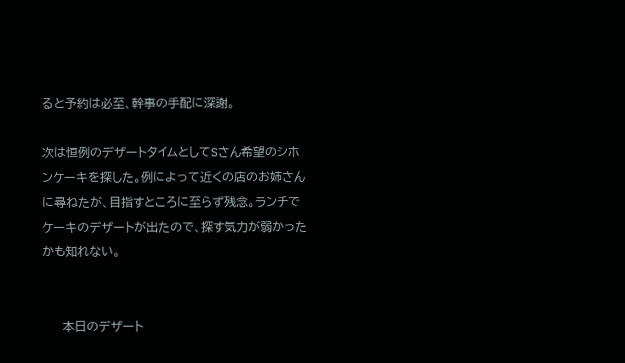ると予約は必至、幹事の手配に深謝。

次は恒例のデザートタイムとしてSさん希望のシホンケーキを探した。例によって近くの店のお姉さんに尋ねたが、目指すところに至らず残念。ランチでケーキのデザートが出たので、探す気力が弱かったかも知れない。


     本日のデザート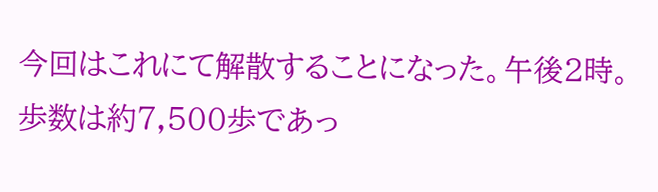今回はこれにて解散することになった。午後2時。歩数は約7,500歩であっ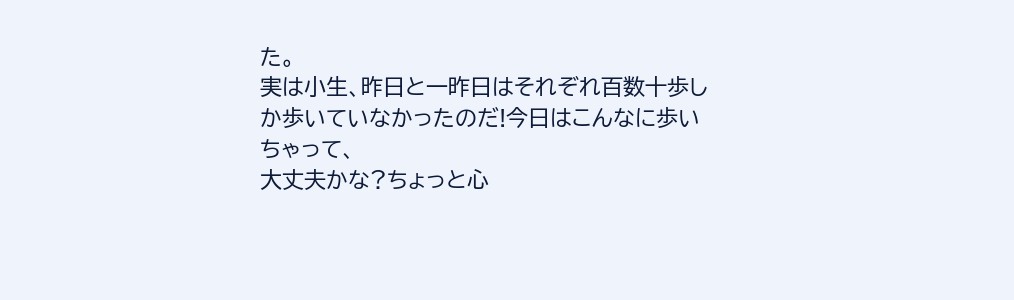た。
実は小生、昨日と一昨日はそれぞれ百数十歩しか歩いていなかったのだ!今日はこんなに歩いちゃって、
大丈夫かな?ちょっと心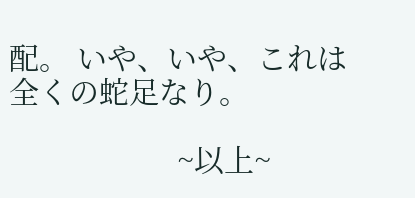配。 いや、いや、これは全くの蛇足なり。

                     ~以上~